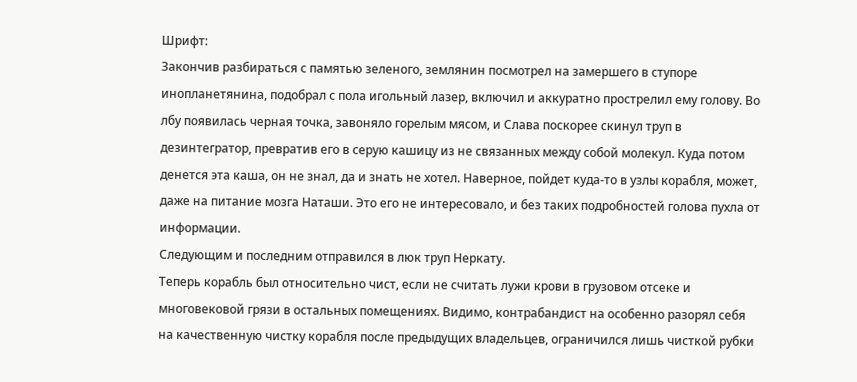Шрифт:
Закончив разбираться с памятью зеленого, землянин посмотрел на замершего в ступоре инопланетянина, подобрал с пола игольный лазер, включил и аккуратно прострелил ему голову. Во лбу появилась черная точка, завоняло горелым мясом, и Слава поскорее скинул труп в дезинтегратор, превратив его в серую кашицу из не связанных между собой молекул. Куда потом денется эта каша, он не знал, да и знать не хотел. Наверное, пойдет куда-то в узлы корабля, может, даже на питание мозга Наташи. Это его не интересовало, и без таких подробностей голова пухла от информации.
Следующим и последним отправился в люк труп Неркату.
Теперь корабль был относительно чист, если не считать лужи крови в грузовом отсеке и многовековой грязи в остальных помещениях. Видимо, контрабандист на особенно разорял себя на качественную чистку корабля после предыдущих владельцев, ограничился лишь чисткой рубки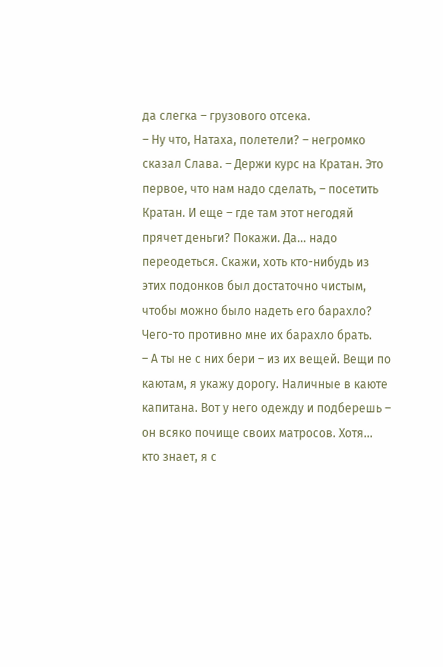да слегка – грузового отсека.
– Ну что, Натаха, полетели? – негромко сказал Слава. – Держи курс на Кратан. Это первое, что нам надо сделать, – посетить Кратан. И еще – где там этот негодяй прячет деньги? Покажи. Да… надо переодеться. Скажи, хоть кто-нибудь из этих подонков был достаточно чистым, чтобы можно было надеть его барахло? Чего-то противно мне их барахло брать.
– А ты не с них бери – из их вещей. Вещи по каютам, я укажу дорогу. Наличные в каюте капитана. Вот у него одежду и подберешь – он всяко почище своих матросов. Хотя… кто знает, я с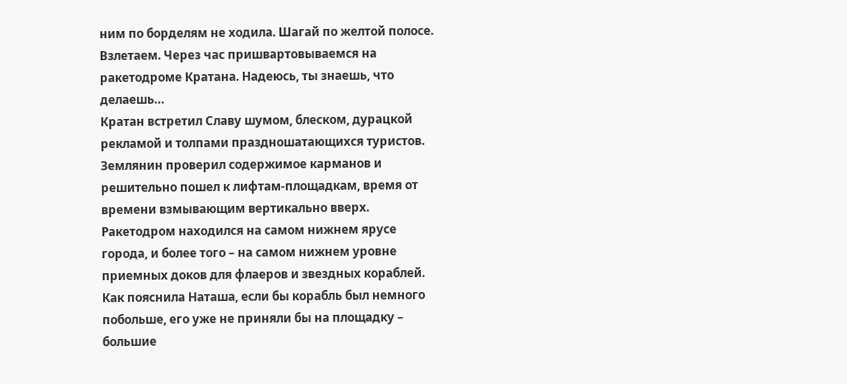ним по борделям не ходила. Шагай по желтой полосе. Взлетаем. Через час пришвартовываемся на ракетодроме Кратана. Надеюсь, ты знаешь, что делаешь…
Кратан встретил Славу шумом, блеском, дурацкой рекламой и толпами праздношатающихся туристов. Землянин проверил содержимое карманов и решительно пошел к лифтам-площадкам, время от времени взмывающим вертикально вверх. Ракетодром находился на самом нижнем ярусе города, и более того – на самом нижнем уровне приемных доков для флаеров и звездных кораблей. Как пояснила Наташа, если бы корабль был немного побольше, его уже не приняли бы на площадку – большие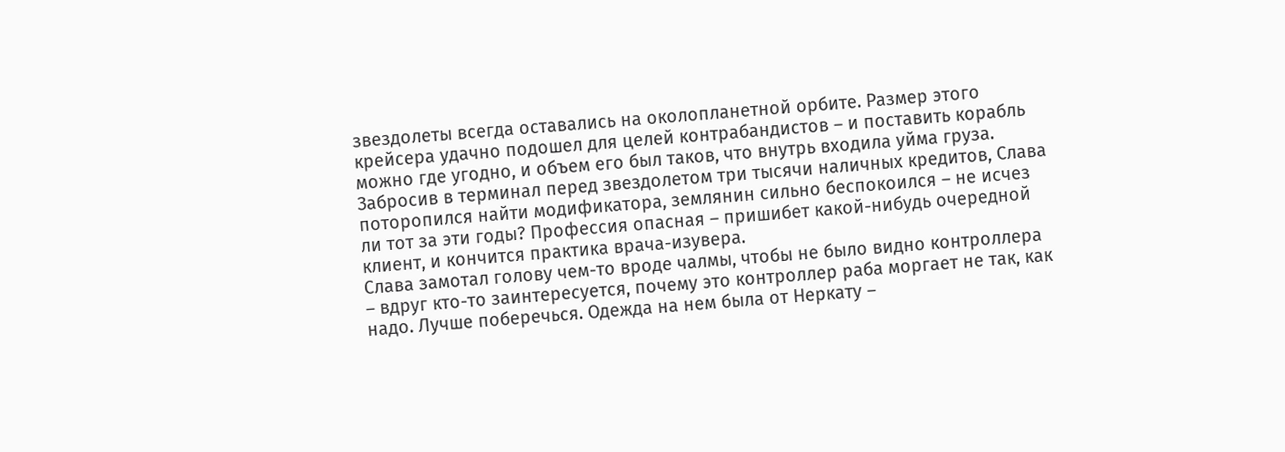звездолеты всегда оставались на околопланетной орбите. Размер этого крейсера удачно подошел для целей контрабандистов – и поставить корабль можно где угодно, и объем его был таков, что внутрь входила уйма груза. Забросив в терминал перед звездолетом три тысячи наличных кредитов, Слава поторопился найти модификатора, землянин сильно беспокоился – не исчез ли тот за эти годы? Профессия опасная – пришибет какой-нибудь очередной клиент, и кончится практика врача-изувера.
Слава замотал голову чем-то вроде чалмы, чтобы не было видно контроллера – вдруг кто-то заинтересуется, почему это контроллер раба моргает не так, как надо. Лучше поберечься. Одежда на нем была от Неркату –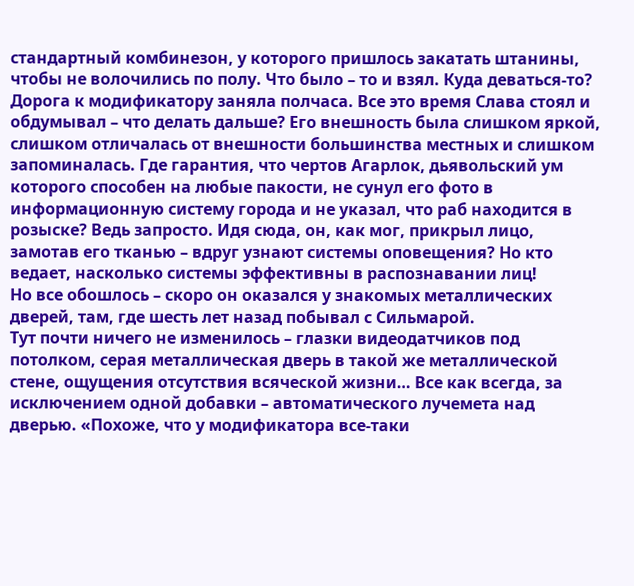стандартный комбинезон, у которого пришлось закатать штанины, чтобы не волочились по полу. Что было – то и взял. Куда деваться-то?
Дорога к модификатору заняла полчаса. Все это время Слава стоял и обдумывал – что делать дальше? Его внешность была слишком яркой, слишком отличалась от внешности большинства местных и слишком запоминалась. Где гарантия, что чертов Агарлок, дьявольский ум которого способен на любые пакости, не сунул его фото в информационную систему города и не указал, что раб находится в розыске? Ведь запросто. Идя сюда, он, как мог, прикрыл лицо, замотав его тканью – вдруг узнают системы оповещения? Но кто ведает, насколько системы эффективны в распознавании лиц!
Но все обошлось – скоро он оказался у знакомых металлических дверей, там, где шесть лет назад побывал с Сильмарой.
Тут почти ничего не изменилось – глазки видеодатчиков под потолком, серая металлическая дверь в такой же металлической стене, ощущения отсутствия всяческой жизни… Все как всегда, за исключением одной добавки – автоматического лучемета над дверью. «Похоже, что у модификатора все-таки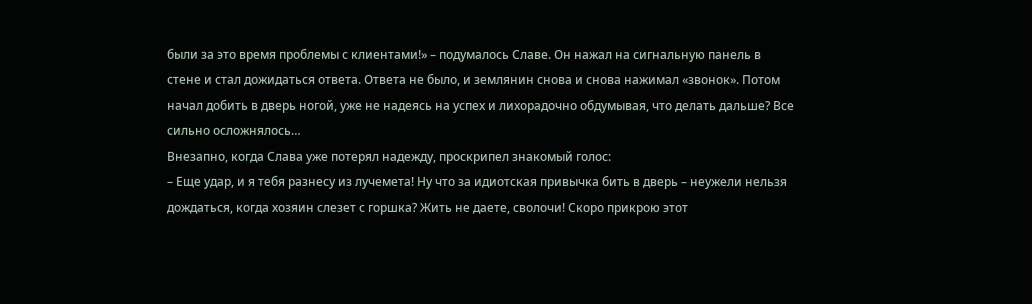были за это время проблемы с клиентами!» – подумалось Славе. Он нажал на сигнальную панель в стене и стал дожидаться ответа. Ответа не было, и землянин снова и снова нажимал «звонок». Потом начал добить в дверь ногой, уже не надеясь на успех и лихорадочно обдумывая, что делать дальше? Все сильно осложнялось…
Внезапно, когда Слава уже потерял надежду, проскрипел знакомый голос:
– Еще удар, и я тебя разнесу из лучемета! Ну что за идиотская привычка бить в дверь – неужели нельзя дождаться, когда хозяин слезет с горшка? Жить не даете, сволочи! Скоро прикрою этот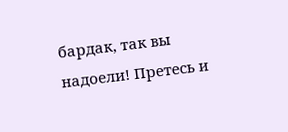бардак, так вы надоели! Претесь и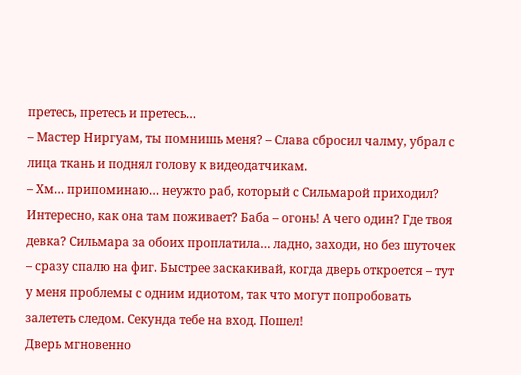претесь, претесь и претесь…
– Мастер Ниргуам, ты помнишь меня? – Слава сбросил чалму, убрал с лица ткань и поднял голову к видеодатчикам.
– Хм… припоминаю… неужто раб, который с Сильмарой приходил? Интересно, как она там поживает? Баба – огонь! А чего один? Где твоя девка? Сильмара за обоих проплатила… ладно, заходи, но без шуточек – сразу спалю на фиг. Быстрее заскакивай, когда дверь откроется – тут у меня проблемы с одним идиотом, так что могут попробовать залететь следом. Секунда тебе на вход. Пошел!
Дверь мгновенно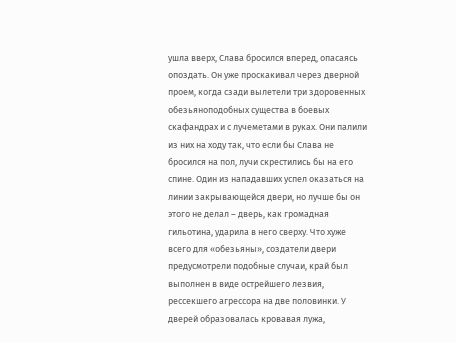ушла вверх, Слава бросился вперед, опасаясь опоздать. Он уже проскакивал через дверной проем, когда сзади вылетели три здоровенных обезьяноподобных существа в боевых скафандрах и с лучеметами в руках. Они палили из них на ходу так, что если бы Слава не бросился на пол, лучи скрестились бы на его спине. Один из нападавших успел оказаться на линии закрывающейся двери, но лучше бы он этого не делал – дверь, как громадная гильотина, ударила в него сверху. Что хуже всего для «обезьяны», создатели двери предусмотрели подобные случаи, край был выполнен в виде острейшего лезвия, рессекшего агрессора на две половинки. У дверей образовалась кровавая лужа,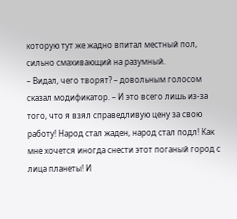которую тут же жадно впитал местный пол, сильно смахивающий на разумный.
– Видал, чего творят? – довольным голосом сказал модификатор. – И это всего лишь из-за того, что я взял справедливую цену за свою работу! Народ стал жаден, народ стал подл! Как мне хочется иногда снести этот поганый город с лица планеты! И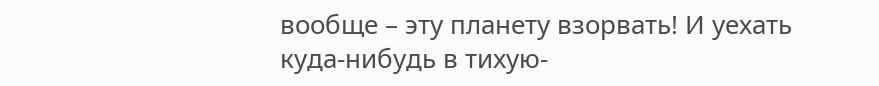вообще – эту планету взорвать! И уехать куда-нибудь в тихую-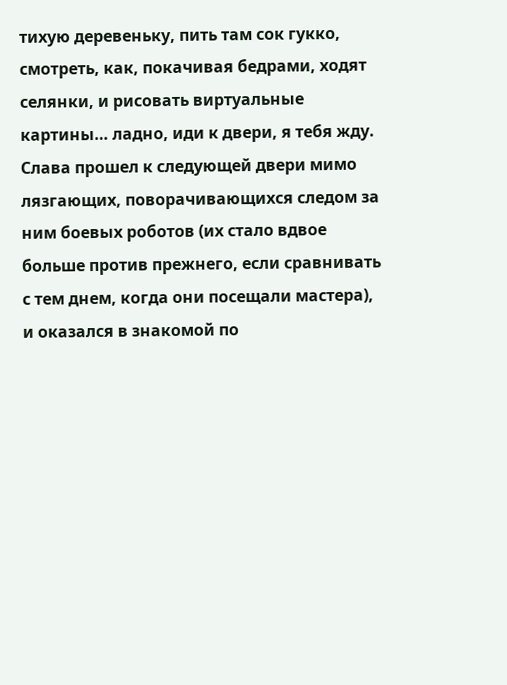тихую деревеньку, пить там сок гукко, смотреть, как, покачивая бедрами, ходят селянки, и рисовать виртуальные картины… ладно, иди к двери, я тебя жду.
Слава прошел к следующей двери мимо лязгающих, поворачивающихся следом за ним боевых роботов (их стало вдвое больше против прежнего, если сравнивать с тем днем, когда они посещали мастера), и оказался в знакомой по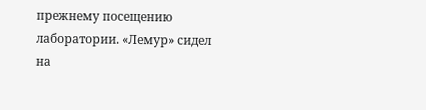прежнему посещению лаборатории. «Лемур» сидел на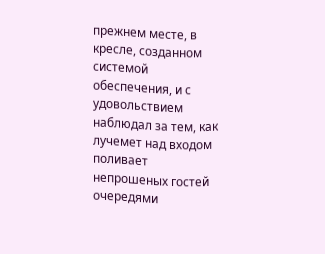прежнем месте, в кресле, созданном системой обеспечения, и с удовольствием наблюдал за тем, как лучемет над входом поливает непрошеных гостей очередями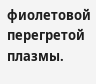фиолетовой перегретой плазмы.